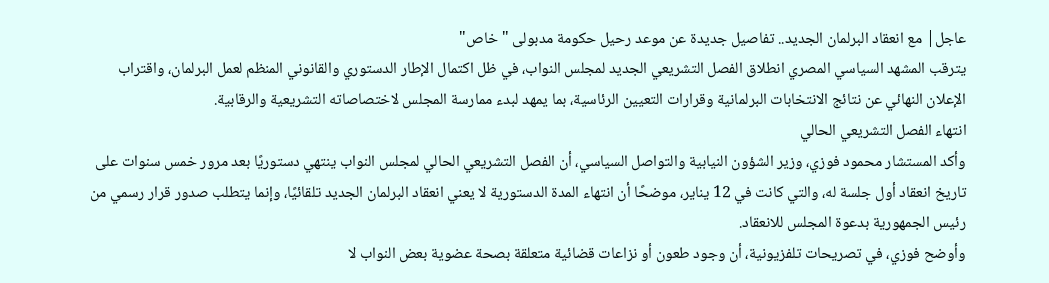عاجل| مع انعقاد البرلمان الجديد.. تفاصيل جديدة عن موعد رحيل حكومة مدبولى "خاص"
يترقب المشهد السياسي المصري انطلاق الفصل التشريعي الجديد لمجلس النواب، في ظل اكتمال الإطار الدستوري والقانوني المنظم لعمل البرلمان، واقتراب الإعلان النهائي عن نتائج الانتخابات البرلمانية وقرارات التعيين الرئاسية، بما يمهد لبدء ممارسة المجلس لاختصاصاته التشريعية والرقابية.
انتهاء الفصل التشريعي الحالي
وأكد المستشار محمود فوزي، وزير الشؤون النيابية والتواصل السياسي، أن الفصل التشريعي الحالي لمجلس النواب ينتهي دستوريًا بعد مرور خمس سنوات على تاريخ انعقاد أول جلسة له، والتي كانت في 12 يناير، موضحًا أن انتهاء المدة الدستورية لا يعني انعقاد البرلمان الجديد تلقائيًا، وإنما يتطلب صدور قرار رسمي من رئيس الجمهورية بدعوة المجلس للانعقاد.
وأوضح فوزي، في تصريحات تلفزيونية، أن وجود طعون أو نزاعات قضائية متعلقة بصحة عضوية بعض النواب لا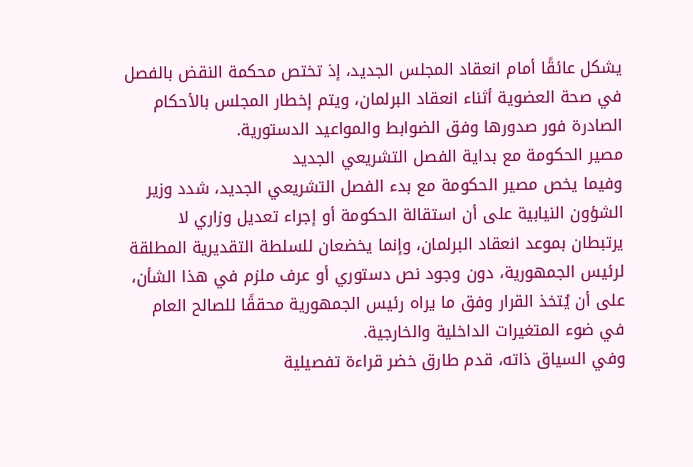يشكل عائقًا أمام انعقاد المجلس الجديد، إذ تختص محكمة النقض بالفصل في صحة العضوية أثناء انعقاد البرلمان، ويتم إخطار المجلس بالأحكام الصادرة فور صدورها وفق الضوابط والمواعيد الدستورية.
مصير الحكومة مع بداية الفصل التشريعي الجديد
وفيما يخص مصير الحكومة مع بدء الفصل التشريعي الجديد، شدد وزير الشؤون النيابية على أن استقالة الحكومة أو إجراء تعديل وزاري لا يرتبطان بموعد انعقاد البرلمان، وإنما يخضعان للسلطة التقديرية المطلقة لرئيس الجمهورية، دون وجود نص دستوري أو عرف ملزم في هذا الشأن، على أن يُتخذ القرار وفق ما يراه رئيس الجمهورية محققًا للصالح العام في ضوء المتغيرات الداخلية والخارجية.
وفي السياق ذاته، قدم طارق خضر قراءة تفصيلية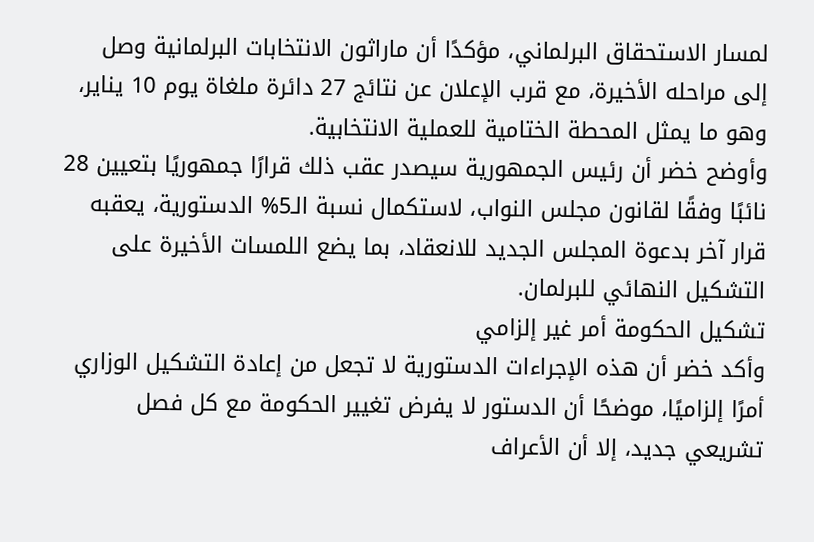لمسار الاستحقاق البرلماني، مؤكدًا أن ماراثون الانتخابات البرلمانية وصل إلى مراحله الأخيرة، مع قرب الإعلان عن نتائج 27 دائرة ملغاة يوم 10 يناير، وهو ما يمثل المحطة الختامية للعملية الانتخابية.
وأوضح خضر أن رئيس الجمهورية سيصدر عقب ذلك قرارًا جمهوريًا بتعيين 28 نائبًا وفقًا لقانون مجلس النواب، لاستكمال نسبة الـ5% الدستورية، يعقبه قرار آخر بدعوة المجلس الجديد للانعقاد، بما يضع اللمسات الأخيرة على التشكيل النهائي للبرلمان.
تشكيل الحكومة أمر غير إلزامي
وأكد خضر أن هذه الإجراءات الدستورية لا تجعل من إعادة التشكيل الوزاري أمرًا إلزاميًا، موضحًا أن الدستور لا يفرض تغيير الحكومة مع كل فصل تشريعي جديد، إلا أن الأعراف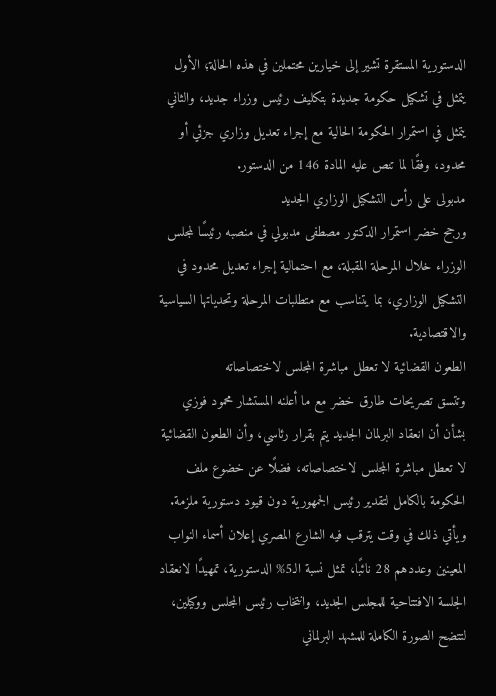الدستورية المستقرة تشير إلى خيارين محتملين في هذه الحالة؛ الأول يتمثل في تشكيل حكومة جديدة بتكليف رئيس وزراء جديد، والثاني يتمثل في استمرار الحكومة الحالية مع إجراء تعديل وزاري جزئي أو محدود، وفقًا لما تنص عليه المادة 146 من الدستور.
مدبولى على رأس التشكيل الوزاري الجديد
ورجح خضر استمرار الدكتور مصطفى مدبولي في منصبه رئيسًا لمجلس الوزراء خلال المرحلة المقبلة، مع احتمالية إجراء تعديل محدود في التشكيل الوزاري، بما يتناسب مع متطلبات المرحلة وتحدياتها السياسية والاقتصادية.
الطعون القضائية لا تعطل مباشرة المجلس لاختصاصاته
وتتسق تصريحات طارق خضر مع ما أعلنه المستشار محمود فوزي بشأن أن انعقاد البرلمان الجديد يتم بقرار رئاسي، وأن الطعون القضائية لا تعطل مباشرة المجلس لاختصاصاته، فضلًا عن خضوع ملف الحكومة بالكامل لتقدير رئيس الجمهورية دون قيود دستورية ملزمة.
ويأتي ذلك في وقت يترقب فيه الشارع المصري إعلان أسماء النواب المعينين وعددهم 28 نائبًا، تمثل نسبة الـ5% الدستورية، تمهيدًا لانعقاد الجلسة الافتتاحية للمجلس الجديد، وانتخاب رئيس المجلس ووكيلين، لتتضح الصورة الكاملة للمشهد البرلماني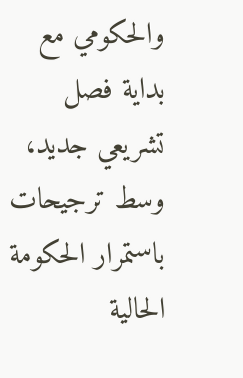والحكومي مع بداية فصل تشريعي جديد، وسط ترجيحات باستمرار الحكومة الحالية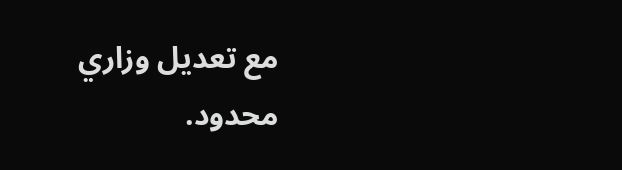مع تعديل وزاري محدود.